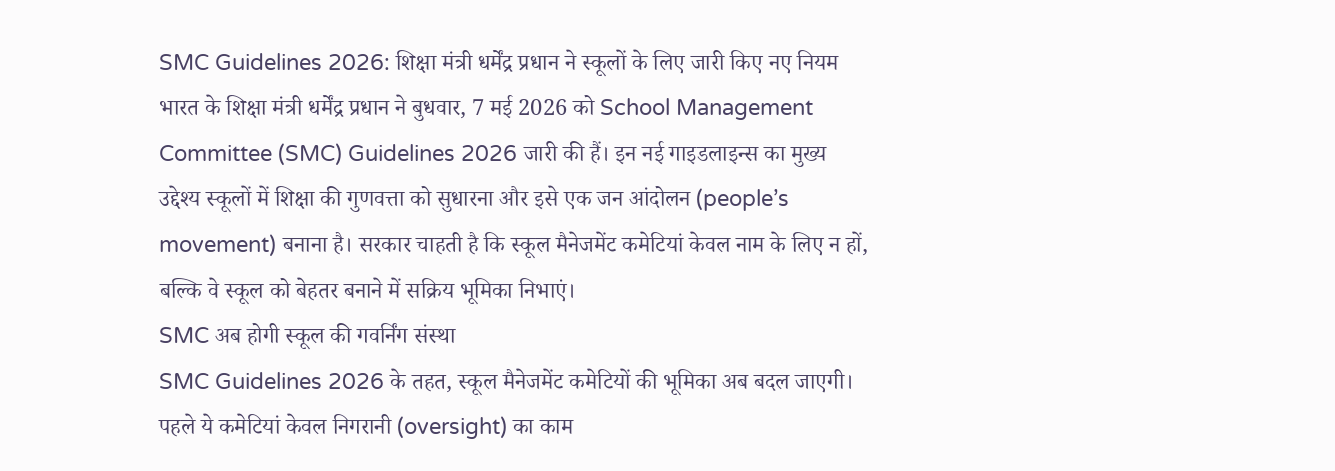SMC Guidelines 2026: शिक्षा मंत्री धर्मेंद्र प्रधान ने स्कूलों के लिए जारी किए नए नियम
भारत के शिक्षा मंत्री धर्मेंद्र प्रधान ने बुधवार, 7 मई 2026 को School Management Committee (SMC) Guidelines 2026 जारी की हैं। इन नई गाइडलाइन्स का मुख्य उद्देश्य स्कूलों में शिक्षा की गुणवत्ता को सुधारना और इसे एक जन आंदोलन (people’s movement) बनाना है। सरकार चाहती है कि स्कूल मैनेजमेंट कमेटियां केवल नाम के लिए न हों, बल्कि वे स्कूल को बेहतर बनाने में सक्रिय भूमिका निभाएं।
SMC अब होगी स्कूल की गवर्निंग संस्था
SMC Guidelines 2026 के तहत, स्कूल मैनेजमेंट कमेटियों की भूमिका अब बदल जाएगी। पहले ये कमेटियां केवल निगरानी (oversight) का काम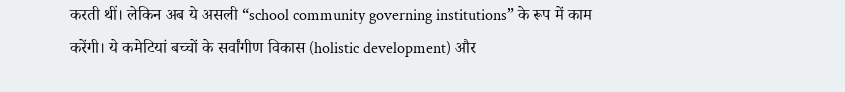करती थीं। लेकिन अब ये असली “school community governing institutions” के रूप में काम करेंगी। ये कमेटियां बच्चों के सर्वांगीण विकास (holistic development) और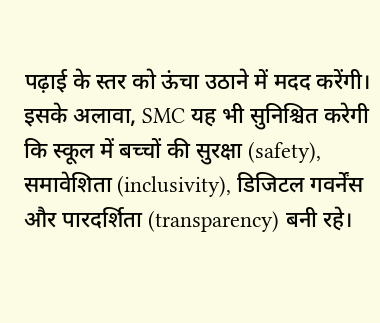पढ़ाई के स्तर को ऊंचा उठाने में मदद करेंगी।
इसके अलावा, SMC यह भी सुनिश्चित करेगी कि स्कूल में बच्चों की सुरक्षा (safety), समावेशिता (inclusivity), डिजिटल गवर्नेंस और पारदर्शिता (transparency) बनी रहे।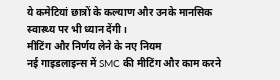ये कमेटियां छात्रों के कल्याण और उनके मानसिक स्वास्थ्य पर भी ध्यान देंगी।
मीटिंग और निर्णय लेने के नए नियम
नई गाइडलाइन्स में SMC की मीटिंग और काम करने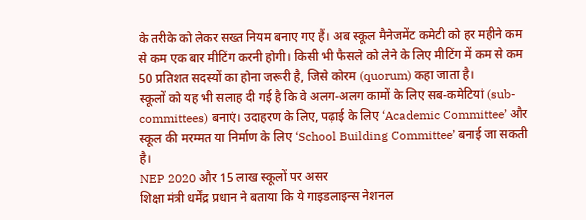के तरीके को लेकर सख्त नियम बनाए गए हैं। अब स्कूल मैनेजमेंट कमेटी को हर महीने कम से कम एक बार मीटिंग करनी होगी। किसी भी फैसले को लेने के लिए मीटिंग में कम से कम 50 प्रतिशत सदस्यों का होना जरूरी है, जिसे कोरम (quorum) कहा जाता है।
स्कूलों को यह भी सलाह दी गई है कि वे अलग-अलग कामों के लिए सब-कमेटियां (sub-committees) बनाएं। उदाहरण के लिए, पढ़ाई के लिए ‘Academic Committee’ और स्कूल की मरम्मत या निर्माण के लिए ‘School Building Committee’ बनाई जा सकती है।
NEP 2020 और 15 लाख स्कूलों पर असर
शिक्षा मंत्री धर्मेंद्र प्रधान ने बताया कि ये गाइडलाइन्स नेशनल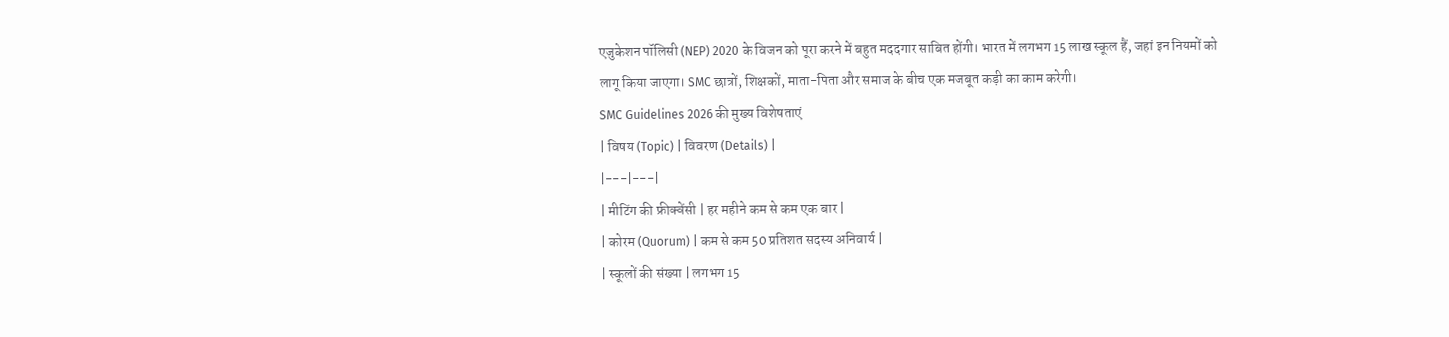एजुकेशन पॉलिसी (NEP) 2020 के विजन को पूरा करने में बहुत मददगार साबित होंगी। भारत में लगभग 15 लाख स्कूल हैं, जहां इन नियमों को लागू किया जाएगा। SMC छात्रों, शिक्षकों, माता-पिता और समाज के बीच एक मजबूत कड़ी का काम करेगी।
SMC Guidelines 2026 की मुख्य विशेषताएं
| विषय (Topic) | विवरण (Details) |
|---|---|
| मीटिंग की फ्रीक्वेंसी | हर महीने कम से कम एक बार |
| कोरम (Quorum) | कम से कम 50 प्रतिशत सदस्य अनिवार्य |
| स्कूलों की संख्या | लगभग 15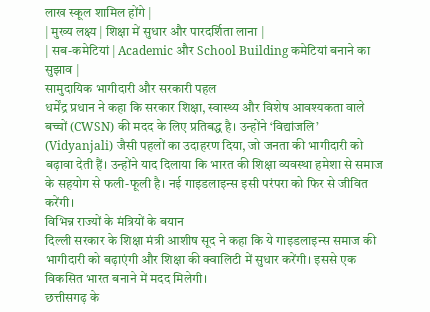लाख स्कूल शामिल होंगे |
| मुख्य लक्ष्य | शिक्षा में सुधार और पारदर्शिता लाना |
| सब-कमेटियां | Academic और School Building कमेटियां बनाने का सुझाव |
सामुदायिक भागीदारी और सरकारी पहल
धर्मेंद्र प्रधान ने कहा कि सरकार शिक्षा, स्वास्थ्य और विशेष आवश्यकता वाले बच्चों (CWSN) की मदद के लिए प्रतिबद्ध है। उन्होंने ‘विद्यांजलि’ (Vidyanjali) जैसी पहलों का उदाहरण दिया, जो जनता की भागीदारी को बढ़ावा देती हैं। उन्होंने याद दिलाया कि भारत की शिक्षा व्यवस्था हमेशा से समाज के सहयोग से फली-फूली है। नई गाइडलाइन्स इसी परंपरा को फिर से जीवित करेंगी।
विभिन्न राज्यों के मंत्रियों के बयान
दिल्ली सरकार के शिक्षा मंत्री आशीष सूद ने कहा कि ये गाइडलाइन्स समाज की भागीदारी को बढ़ाएंगी और शिक्षा की क्वालिटी में सुधार करेंगी। इससे एक विकसित भारत बनाने में मदद मिलेगी।
छत्तीसगढ़ के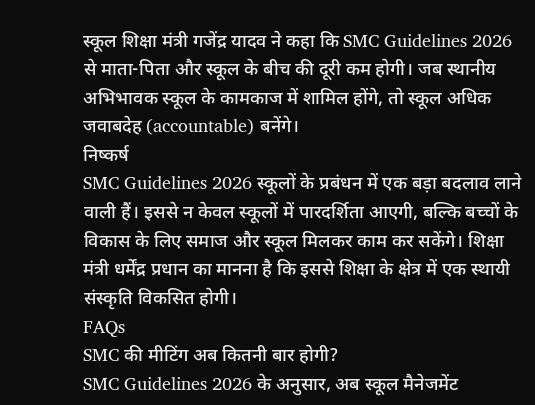स्कूल शिक्षा मंत्री गजेंद्र यादव ने कहा कि SMC Guidelines 2026 से माता-पिता और स्कूल के बीच की दूरी कम होगी। जब स्थानीय अभिभावक स्कूल के कामकाज में शामिल होंगे, तो स्कूल अधिक जवाबदेह (accountable) बनेंगे।
निष्कर्ष
SMC Guidelines 2026 स्कूलों के प्रबंधन में एक बड़ा बदलाव लाने वाली हैं। इससे न केवल स्कूलों में पारदर्शिता आएगी, बल्कि बच्चों के विकास के लिए समाज और स्कूल मिलकर काम कर सकेंगे। शिक्षा मंत्री धर्मेंद्र प्रधान का मानना है कि इससे शिक्षा के क्षेत्र में एक स्थायी संस्कृति विकसित होगी।
FAQs
SMC की मीटिंग अब कितनी बार होगी?
SMC Guidelines 2026 के अनुसार, अब स्कूल मैनेजमेंट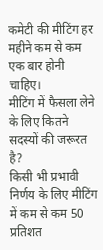कमेटी की मीटिंग हर महीने कम से कम एक बार होनी चाहिए।
मीटिंग में फैसला लेने के लिए कितने सदस्यों की जरूरत है?
किसी भी प्रभावी निर्णय के लिए मीटिंग में कम से कम 50 प्रतिशत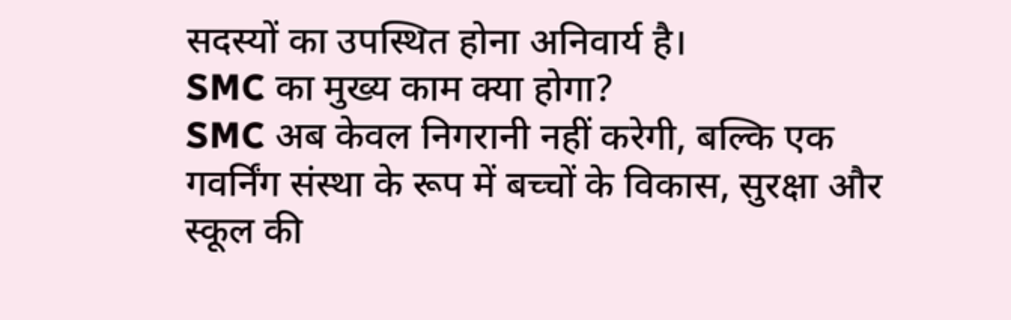सदस्यों का उपस्थित होना अनिवार्य है।
SMC का मुख्य काम क्या होगा?
SMC अब केवल निगरानी नहीं करेगी, बल्कि एक गवर्निंग संस्था के रूप में बच्चों के विकास, सुरक्षा और स्कूल की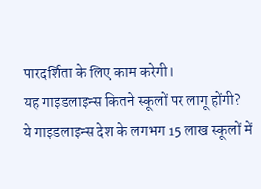पारदर्शिता के लिए काम करेगी।
यह गाइडलाइन्स कितने स्कूलों पर लागू होंगी?
ये गाइडलाइन्स देश के लगभग 15 लाख स्कूलों में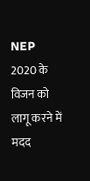NEP 2020 के विजन को लागू करने में मदद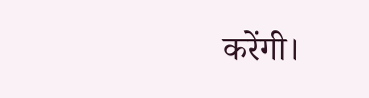करेंगी।